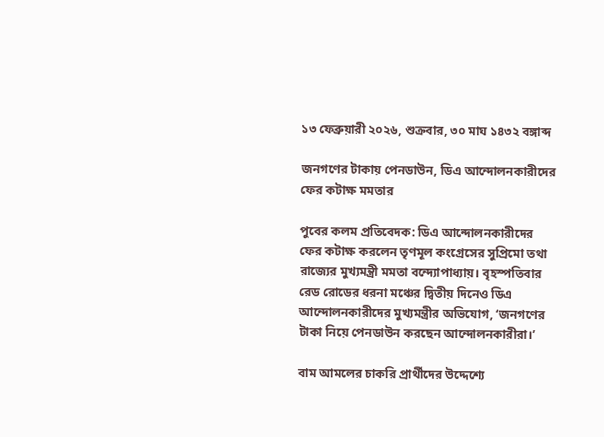১৩ ফেব্রুয়ারী ২০২৬, শুক্রবার, ৩০ মাঘ ১৪৩২ বঙ্গাব্দ

জনগণের টাকায় পেনডাউন, ডিএ আন্দোলনকারীদের ফের কটাক্ষ মমতার

পুবের কলম প্রতিবেদক: ডিএ আন্দোলনকারীদের  ফের কটাক্ষ করলেন তৃণমূল কংগ্রেসের সুপ্রিমো তথা রাজ্যের মুখ্যমন্ত্রী মমতা বন্দ্যোপাধ্যায়। বৃহস্পতিবার  রেড রোডের ধরনা মঞ্চের দ্বিতীয় দিনেও ডিএ আন্দোলনকারীদের মুখ্যমন্ত্রীর অভিযোগ, ‘জনগণের টাকা নিয়ে পেনডাউন করছেন আন্দোলনকারীরা।’

বাম আমলের চাকরি প্রার্থীদের উদ্দেশ্যে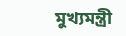মুখ্যমন্ত্রী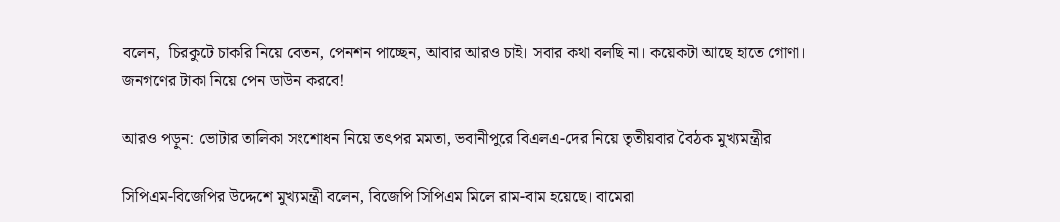বলেন,  চিরকুটে চাকরি নিয়ে বেতন, পেনশন পাচ্ছেন, আবার আরও চাই। সবার কথা বলছি না। কয়েকটা আছে হাতে গোণা। জনগণের টাকা নিয়ে পেন ডাউন করবে!

আরও পড়ুন: ভোটার তালিকা সংশোধন নিয়ে তৎপর মমতা, ভবানীপুরে বিএলএ-দের নিয়ে তৃতীয়বার বৈঠক মুখ্যমন্ত্রীর

সিপিএম-বিজেপির উদ্দেশে মুখ্যমন্ত্রী বলেন, বিজেপি সিপিএম মিলে রাম-বাম হয়েছে। বামেরা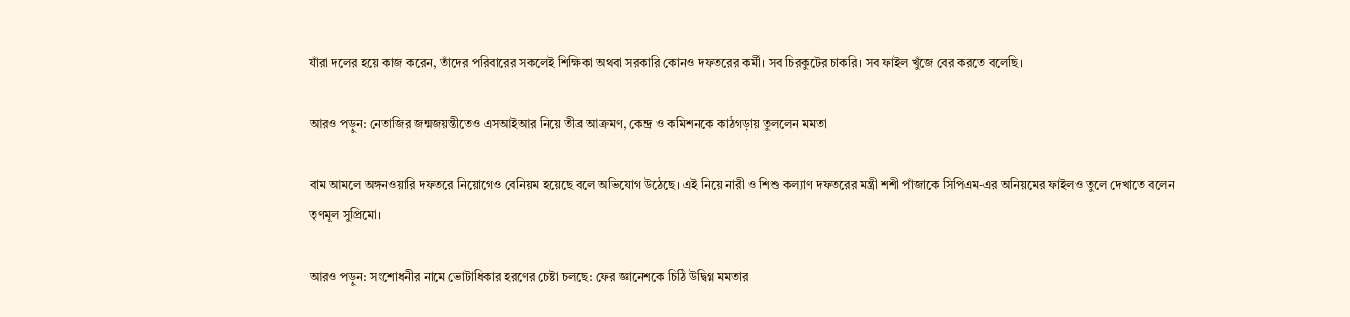যাঁরা দলের হয়ে কাজ করেন, তাঁদের পরিবারের সকলেই শিক্ষিকা অথবা সরকারি কোনও দফতরের কর্মী। সব চিরকুটের চাকরি। সব ফাইল খুঁজে বের করতে বলেছি।

আরও পড়ুন: নেতাজির জন্মজয়ন্তীতেও এসআইআর নিয়ে তীব্র আক্রমণ, কেন্দ্র ও কমিশনকে কাঠগড়ায় তুললেন মমতা

বাম আমলে অঙ্গনওয়ারি দফতরে নিয়োগেও বেনিয়ম হয়েছে বলে অভিযোগ উঠেছে। এই নিয়ে নারী ও শিশু কল্যাণ দফতরের মন্ত্রী শশী পাঁজাকে সিপিএম-এর অনিয়মের ফাইলও তুলে দেখাতে বলেন তৃণমূল সুপ্রিমো।

আরও পড়ুন: সংশোধনীর নামে ভোটাধিকার হরণের চেষ্টা চলছে: ফের জ্ঞানেশকে চিঠি উদ্বিগ্ন মমতার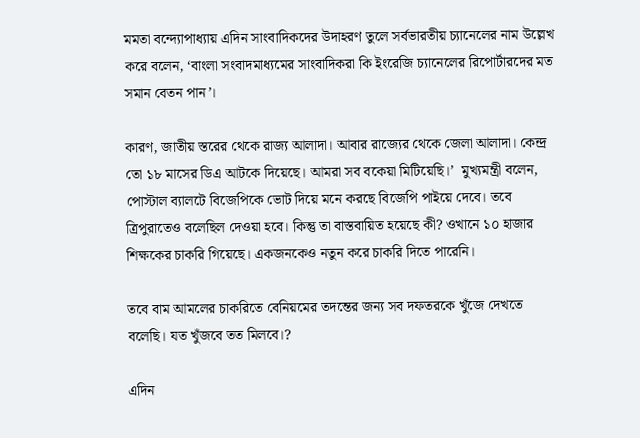মমতা বন্দ্যোপাধ্যায় এদিন সাংবাদিকদের উদাহরণ তুলে সর্বভারতীয় চ্যানেলের নাম উল্লেখ করে বলেন, ‘বাংলা সংবাদমাধ্যমের সাংবাদিকরা কি ইংরেজি চ্যানেলের রিপোর্টারদের মত সমান বেতন পান’।

কারণ, জাতীয় স্তরের থেকে রাজ্য আলাদা। আবার রাজ্যের থেকে জেলা আলাদা। কেন্দ্র তো ১৮ মাসের ডিএ আটকে দিয়েছে। আমরা সব বকেয়া মিটিয়েছি।’  মুখ্যমন্ত্রী বলেন, পোস্টাল ব্যালটে বিজেপিকে ভোট দিয়ে মনে করছে বিজেপি পাইয়ে দেবে। তবে ত্রিপুরাতেও বলেছিল দেওয়া হবে। কিন্তু তা বাস্তবায়িত হয়েছে কী? ওখানে ১০ হাজার শিক্ষকের চাকরি গিয়েছে। একজনকেও নতুন করে চাকরি দিতে পারেনি।

তবে বাম আমলের চাকরিতে বেনিয়মের তদন্তের জন্য সব দফতরকে খুঁজে দেখতে বলেছি। যত খুঁজবে তত মিলবে।?

এদিন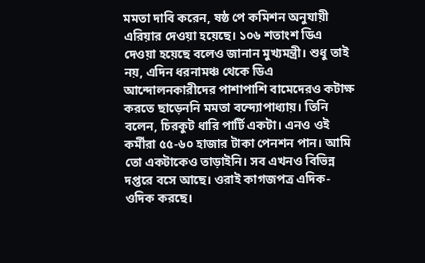মমতা দাবি করেন, ষষ্ঠ পে কমিশন অনুযায়ী এরিয়ার দেওয়া হয়েছে। ১০৬ শতাংশ ডিএ দেওয়া হয়েছে বলেও জানান মুখ্যমন্ত্রী। শুধু তাই নয়, এদিন ধরনামঞ্চ থেকে ডিএ আন্দোলনকারীদের পাশাপাশি বামেদেরও কটাক্ষ করতে ছাড়েননি মমতা বন্দ্যোপাধ্যায়। তিনি বলেন, চিরকুট ধারি পার্টি একটা। এনও ওই কর্মীরা ৫৫-৬০ হাজার টাকা পেনশন পান। আমি তো একটাকেও তাড়াইনি। সব এখনও বিভিন্ন দপ্তরে বসে আছে। ওরাই কাগজপত্র এদিক-ওদিক করছে।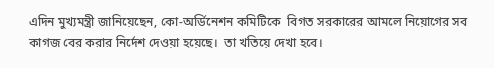এদিন মুখ্যমন্ত্রী জানিয়েছেন, কো-অর্ডিনেশন কমিটিকে  বিগত সরকারের আমলে নিয়োগের সব কাগজ বের করার নির্দেশ দেওয়া হয়েছে।  তা খতিয়ে দেখা হবে।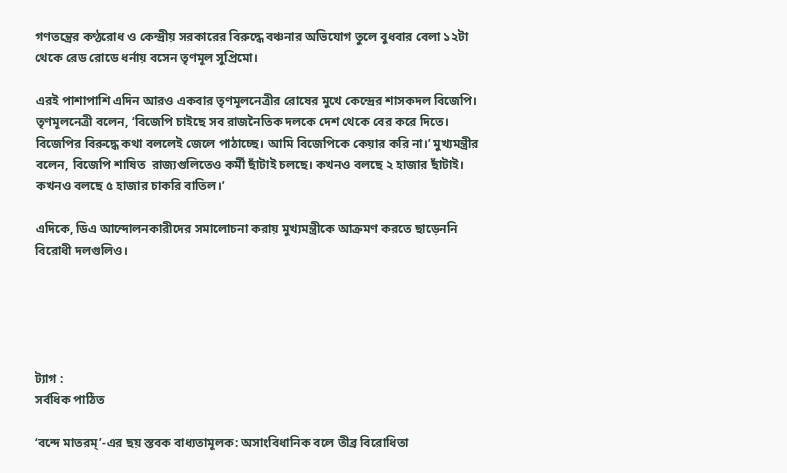গণতন্ত্রের কণ্ঠরোধ ও কেন্দ্রীয় সরকারের বিরুদ্ধে বঞ্চনার অভিযোগ তুলে বুধবার বেলা ১২টা থেকে রেড রোডে ধর্নায় বসেন তৃণমূল সুপ্রিমো।

এরই পাশাপাশি এদিন আরও একবার তৃণমূলনেত্রীর রোষের মুখে কেন্দ্রের শাসকদল বিজেপি। তৃণমূলনেত্রী বলেন, ‘বিজেপি চাইছে সব রাজনৈতিক দলকে দেশ থেকে বের করে দিতে। বিজেপির বিরুদ্ধে কথা বললেই জেলে পাঠাচ্ছে। আমি বিজেপিকে কেয়ার করি না।’ মুখ্যমন্ত্রীর বলেন, বিজেপি শাষিত  রাজ্যগুলিতেও কর্মী ছাঁটাই চলছে। কখনও বলছে ২ হাজার ছাঁটাই। কখনও বলছে ৫ হাজার চাকরি বাতিল।’

এদিকে, ডিএ আন্দোলনকারীদের সমালোচনা করায় মুখ্যমন্ত্রীকে আক্রমণ করতে ছাড়েননি বিরোধী দলগুলিও।





ট্যাগ :
সর্বধিক পাঠিত

‘বন্দে মাতরম্’-এর ছয় স্তবক বাধ্যতামূলক: অসাংবিধানিক বলে তীব্র বিরোধিতা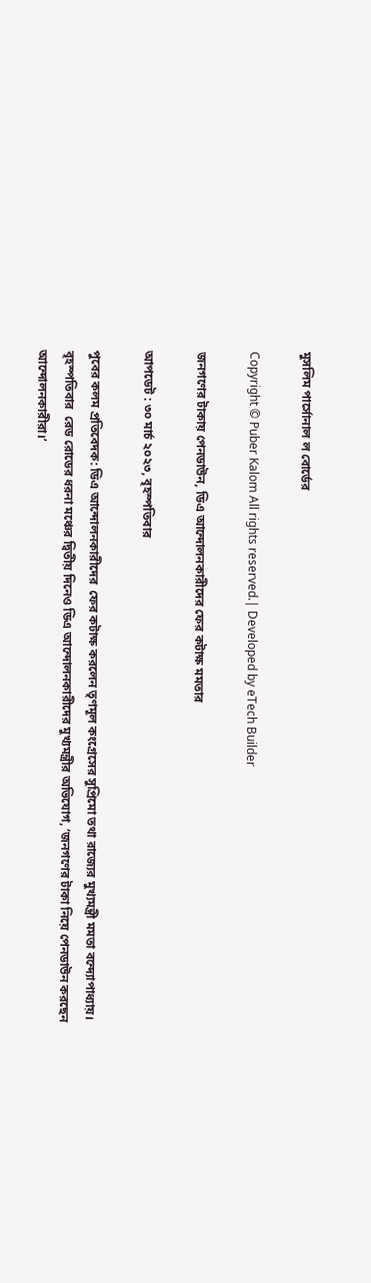মুসলিম পার্সোনাল ল বোর্ডের

Copyright © Puber Kalom All rights reserved.| Developed by eTech Builder

জনগণের টাকায় পেনডাউন, ডিএ আন্দোলনকারীদের ফের কটাক্ষ মমতার

আপডেট : ৩০ মার্চ ২০২৩, বৃহস্পতিবার

পুবের কলম প্রতিবেদক: ডিএ আন্দোলনকারীদের  ফের কটাক্ষ করলেন তৃণমূল কংগ্রেসের সুপ্রিমো তথা রাজ্যের মুখ্যমন্ত্রী মমতা বন্দ্যোপাধ্যায়। বৃহস্পতিবার  রেড রোডের ধরনা মঞ্চের দ্বিতীয় দিনেও ডিএ আন্দোলনকারীদের মুখ্যমন্ত্রীর অভিযোগ, ‘জনগণের টাকা নিয়ে পেনডাউন করছেন আন্দোলনকারীরা।’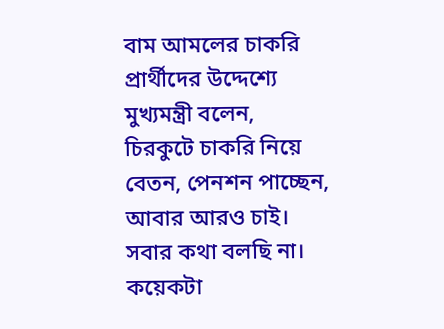বাম আমলের চাকরি প্রার্থীদের উদ্দেশ্যে মুখ্যমন্ত্রী বলেন,  চিরকুটে চাকরি নিয়ে বেতন, পেনশন পাচ্ছেন, আবার আরও চাই। সবার কথা বলছি না। কয়েকটা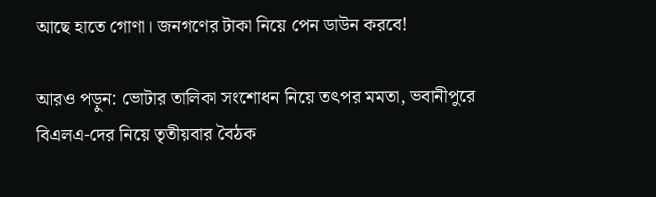আছে হাতে গোণা। জনগণের টাকা নিয়ে পেন ডাউন করবে!

আরও পড়ুন: ভোটার তালিকা সংশোধন নিয়ে তৎপর মমতা, ভবানীপুরে বিএলএ-দের নিয়ে তৃতীয়বার বৈঠক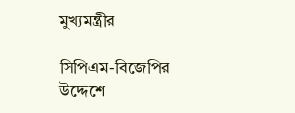মুখ্যমন্ত্রীর

সিপিএম-বিজেপির উদ্দেশে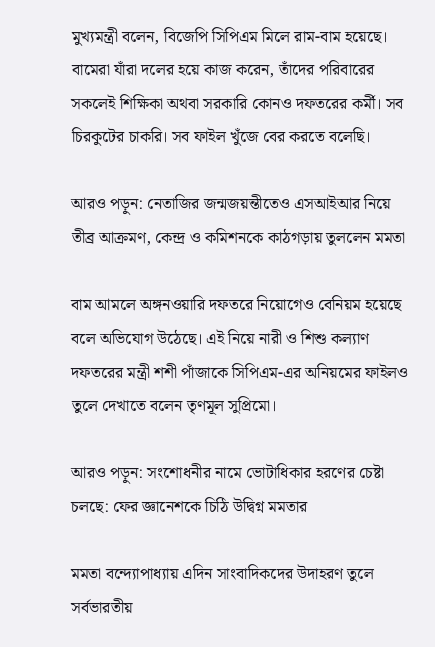মুখ্যমন্ত্রী বলেন, বিজেপি সিপিএম মিলে রাম-বাম হয়েছে। বামেরা যাঁরা দলের হয়ে কাজ করেন, তাঁদের পরিবারের সকলেই শিক্ষিকা অথবা সরকারি কোনও দফতরের কর্মী। সব চিরকুটের চাকরি। সব ফাইল খুঁজে বের করতে বলেছি।

আরও পড়ুন: নেতাজির জন্মজয়ন্তীতেও এসআইআর নিয়ে তীব্র আক্রমণ, কেন্দ্র ও কমিশনকে কাঠগড়ায় তুললেন মমতা

বাম আমলে অঙ্গনওয়ারি দফতরে নিয়োগেও বেনিয়ম হয়েছে বলে অভিযোগ উঠেছে। এই নিয়ে নারী ও শিশু কল্যাণ দফতরের মন্ত্রী শশী পাঁজাকে সিপিএম-এর অনিয়মের ফাইলও তুলে দেখাতে বলেন তৃণমূল সুপ্রিমো।

আরও পড়ুন: সংশোধনীর নামে ভোটাধিকার হরণের চেষ্টা চলছে: ফের জ্ঞানেশকে চিঠি উদ্বিগ্ন মমতার

মমতা বন্দ্যোপাধ্যায় এদিন সাংবাদিকদের উদাহরণ তুলে সর্বভারতীয়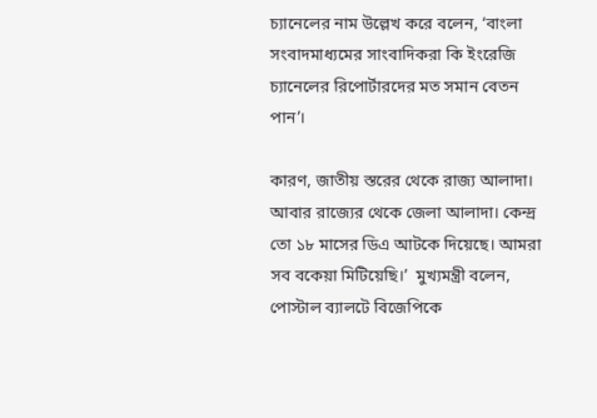চ্যানেলের নাম উল্লেখ করে বলেন, ‘বাংলা সংবাদমাধ্যমের সাংবাদিকরা কি ইংরেজি চ্যানেলের রিপোর্টারদের মত সমান বেতন পান’।

কারণ, জাতীয় স্তরের থেকে রাজ্য আলাদা। আবার রাজ্যের থেকে জেলা আলাদা। কেন্দ্র তো ১৮ মাসের ডিএ আটকে দিয়েছে। আমরা সব বকেয়া মিটিয়েছি।’  মুখ্যমন্ত্রী বলেন, পোস্টাল ব্যালটে বিজেপিকে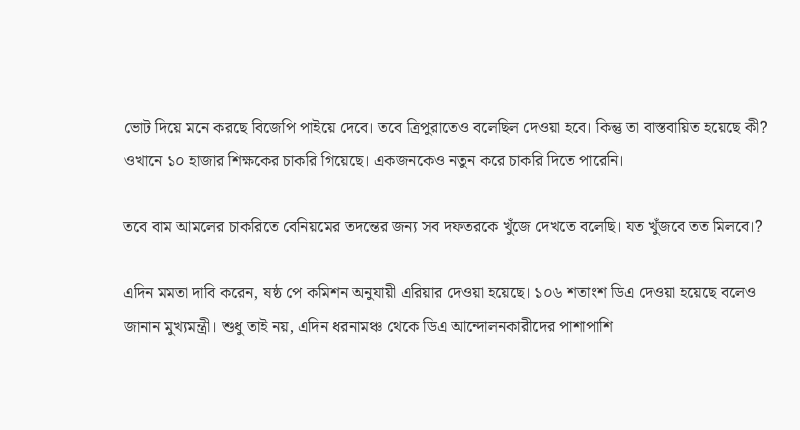ভোট দিয়ে মনে করছে বিজেপি পাইয়ে দেবে। তবে ত্রিপুরাতেও বলেছিল দেওয়া হবে। কিন্তু তা বাস্তবায়িত হয়েছে কী? ওখানে ১০ হাজার শিক্ষকের চাকরি গিয়েছে। একজনকেও নতুন করে চাকরি দিতে পারেনি।

তবে বাম আমলের চাকরিতে বেনিয়মের তদন্তের জন্য সব দফতরকে খুঁজে দেখতে বলেছি। যত খুঁজবে তত মিলবে।?

এদিন মমতা দাবি করেন, ষষ্ঠ পে কমিশন অনুযায়ী এরিয়ার দেওয়া হয়েছে। ১০৬ শতাংশ ডিএ দেওয়া হয়েছে বলেও জানান মুখ্যমন্ত্রী। শুধু তাই নয়, এদিন ধরনামঞ্চ থেকে ডিএ আন্দোলনকারীদের পাশাপাশি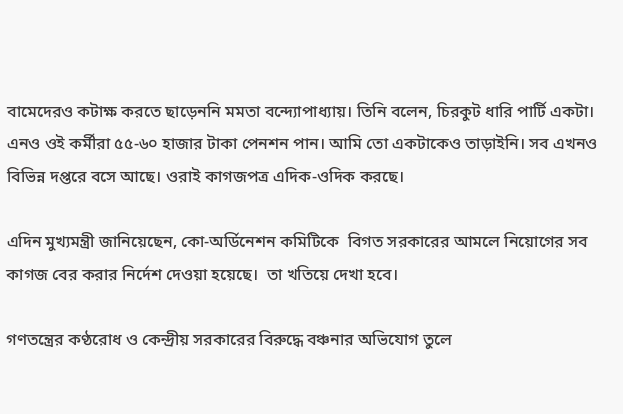বামেদেরও কটাক্ষ করতে ছাড়েননি মমতা বন্দ্যোপাধ্যায়। তিনি বলেন, চিরকুট ধারি পার্টি একটা। এনও ওই কর্মীরা ৫৫-৬০ হাজার টাকা পেনশন পান। আমি তো একটাকেও তাড়াইনি। সব এখনও বিভিন্ন দপ্তরে বসে আছে। ওরাই কাগজপত্র এদিক-ওদিক করছে।

এদিন মুখ্যমন্ত্রী জানিয়েছেন, কো-অর্ডিনেশন কমিটিকে  বিগত সরকারের আমলে নিয়োগের সব কাগজ বের করার নির্দেশ দেওয়া হয়েছে।  তা খতিয়ে দেখা হবে।

গণতন্ত্রের কণ্ঠরোধ ও কেন্দ্রীয় সরকারের বিরুদ্ধে বঞ্চনার অভিযোগ তুলে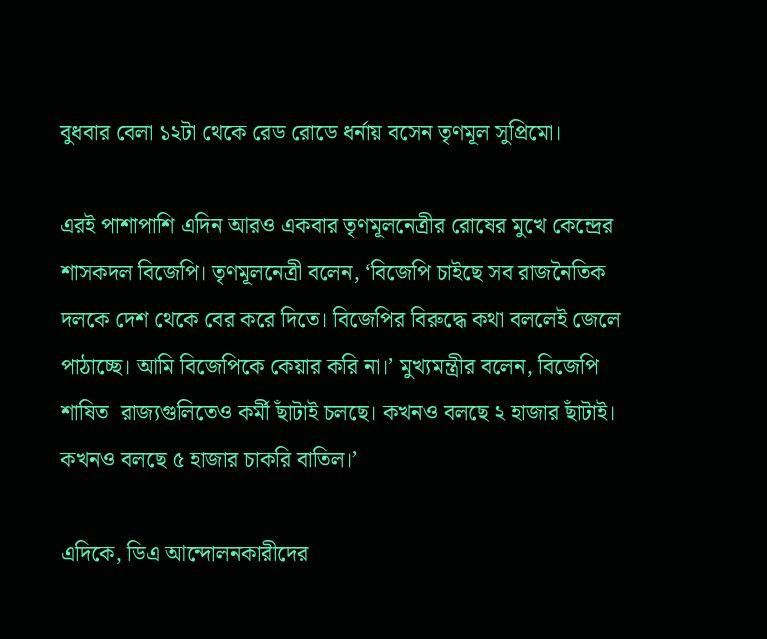বুধবার বেলা ১২টা থেকে রেড রোডে ধর্নায় বসেন তৃণমূল সুপ্রিমো।

এরই পাশাপাশি এদিন আরও একবার তৃণমূলনেত্রীর রোষের মুখে কেন্দ্রের শাসকদল বিজেপি। তৃণমূলনেত্রী বলেন, ‘বিজেপি চাইছে সব রাজনৈতিক দলকে দেশ থেকে বের করে দিতে। বিজেপির বিরুদ্ধে কথা বললেই জেলে পাঠাচ্ছে। আমি বিজেপিকে কেয়ার করি না।’ মুখ্যমন্ত্রীর বলেন, বিজেপি শাষিত  রাজ্যগুলিতেও কর্মী ছাঁটাই চলছে। কখনও বলছে ২ হাজার ছাঁটাই। কখনও বলছে ৫ হাজার চাকরি বাতিল।’

এদিকে, ডিএ আন্দোলনকারীদের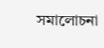সমালোচনা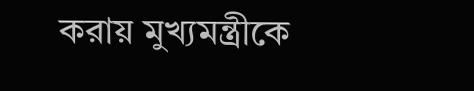করায় মুখ্যমন্ত্রীকে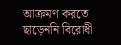আক্রমণ করতে ছাড়েননি বিরোধী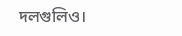দলগুলিও।